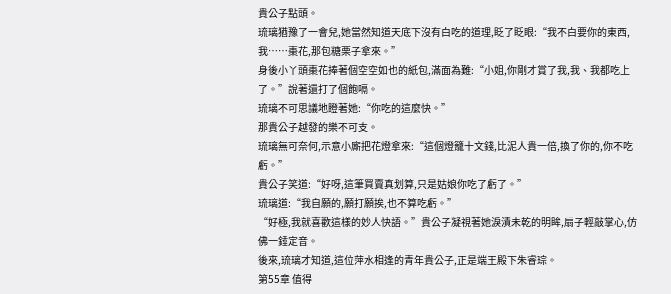貴公子點頭。
琉璃猶豫了一會兒,她當然知道天底下沒有白吃的道理,眨了眨眼:“我不白要你的東西,我……棗花,那包糖栗子拿來。”
身後小丫頭棗花捧著個空空如也的紙包,滿面為難:“小姐,你剛才賞了我,我、我都吃上了。”說著還打了個飽嗝。
琉璃不可思議地瞪著她:“你吃的這麼快。”
那貴公子越發的樂不可支。
琉璃無可奈何,示意小廝把花燈拿來:“這個燈籠十文錢,比泥人貴一倍,換了你的,你不吃虧。”
貴公子笑道:“好呀,這筆買賣真划算,只是姑娘你吃了虧了。”
琉璃道:“我自願的,願打願挨,也不算吃虧。”
“好極,我就喜歡這樣的妙人快語。”貴公子凝視著她淚漬未乾的明眸,扇子輕敲掌心,仿佛一錘定音。
後來,琉璃才知道,這位萍水相逢的青年貴公子,正是端王殿下朱睿琮。
第55章 值得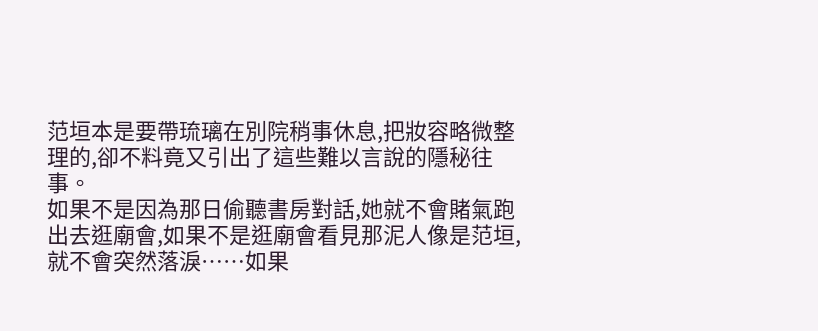范垣本是要帶琉璃在別院稍事休息,把妝容略微整理的,卻不料竟又引出了這些難以言說的隱秘往事。
如果不是因為那日偷聽書房對話,她就不會賭氣跑出去逛廟會,如果不是逛廟會看見那泥人像是范垣,就不會突然落淚……如果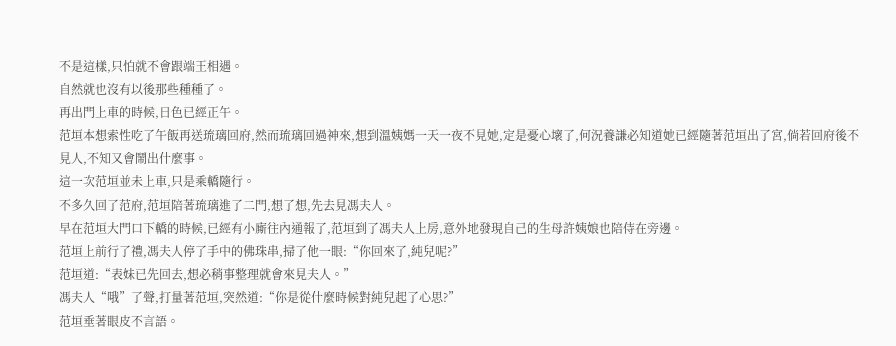不是這樣,只怕就不會跟端王相遇。
自然就也沒有以後那些種種了。
再出門上車的時候,日色已經正午。
范垣本想索性吃了午飯再送琉璃回府,然而琉璃回過神來,想到溫姨媽一天一夜不見她,定是憂心壞了,何況養謙必知道她已經隨著范垣出了宮,倘若回府後不見人,不知又會鬧出什麼事。
這一次范垣並未上車,只是乘轎隨行。
不多久回了范府,范垣陪著琉璃進了二門,想了想,先去見馮夫人。
早在范垣大門口下轎的時候,已經有小廝往內通報了,范垣到了馮夫人上房,意外地發現自己的生母許姨娘也陪侍在旁邊。
范垣上前行了禮,馮夫人停了手中的佛珠串,掃了他一眼:“你回來了,純兒呢?”
范垣道:“表妹已先回去,想必稍事整理就會來見夫人。”
馮夫人“哦”了聲,打量著范垣,突然道:“你是從什麼時候對純兒起了心思?”
范垣垂著眼皮不言語。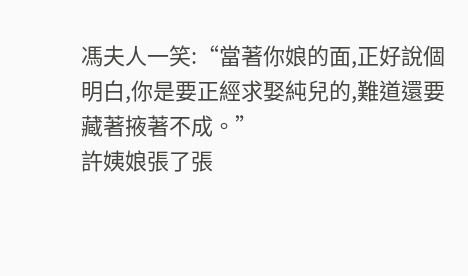馮夫人一笑:“當著你娘的面,正好說個明白,你是要正經求娶純兒的,難道還要藏著掖著不成。”
許姨娘張了張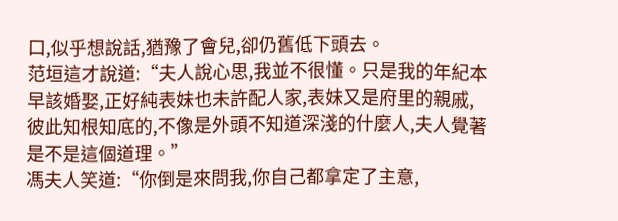口,似乎想說話,猶豫了會兒,卻仍舊低下頭去。
范垣這才說道:“夫人說心思,我並不很懂。只是我的年紀本早該婚娶,正好純表妹也未許配人家,表妹又是府里的親戚,彼此知根知底的,不像是外頭不知道深淺的什麼人,夫人覺著是不是這個道理。”
馮夫人笑道:“你倒是來問我,你自己都拿定了主意,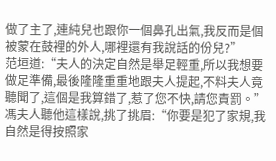做了主了,連純兒也跟你一個鼻孔出氣,我反而是個被蒙在鼓裡的外人,哪裡還有我說話的份兒?”
范垣道:“夫人的決定自然是舉足輕重,所以我想要做足準備,最後隆隆重重地跟夫人提起,不料夫人竟聽聞了,這個是我算錯了,惹了您不快,請您責罰。”
馮夫人聽他這樣說,挑了挑眉:“你要是犯了家規,我自然是得按照家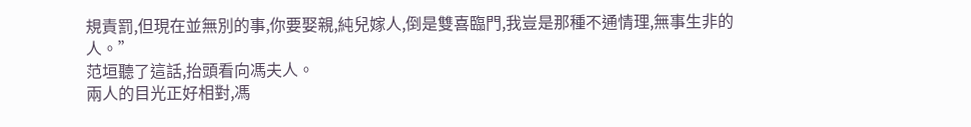規責罰,但現在並無別的事,你要娶親,純兒嫁人,倒是雙喜臨門,我豈是那種不通情理,無事生非的人。”
范垣聽了這話,抬頭看向馮夫人。
兩人的目光正好相對,馮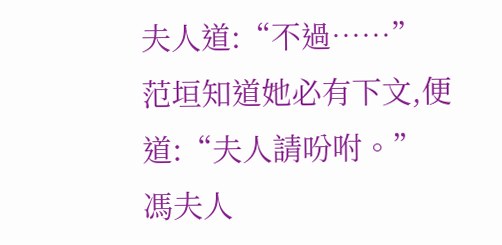夫人道:“不過……”
范垣知道她必有下文,便道:“夫人請吩咐。”
馮夫人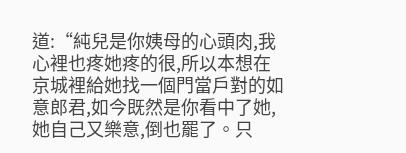道:“純兒是你姨母的心頭肉,我心裡也疼她疼的很,所以本想在京城裡給她找一個門當戶對的如意郎君,如今既然是你看中了她,她自己又樂意,倒也罷了。只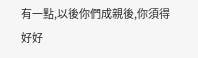有一點,以後你們成親後,你須得好好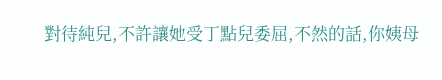對待純兒,不許讓她受丁點兒委屈,不然的話,你姨母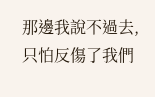那邊我說不過去,只怕反傷了我們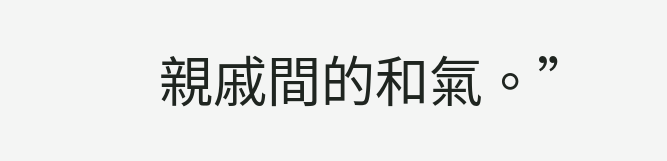親戚間的和氣。”